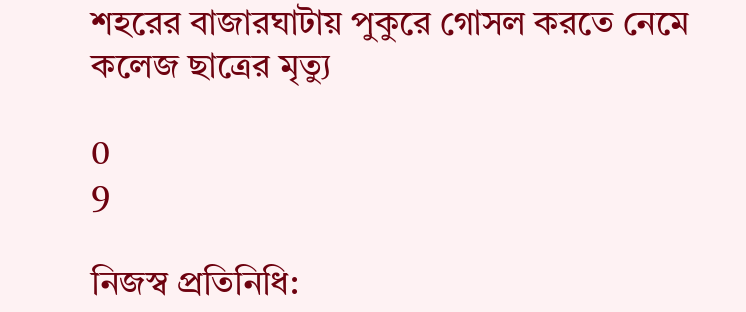শহরের বাজারঘাটায় পুকুরে গোসল করতে নেমে কলেজ ছাত্রের মৃত্যু

0
9

নিজস্ব প্রতিনিধি: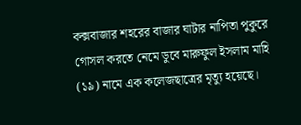কক্সবাজার শহরের বাজার ঘাটার নাপিতা পুকুরে গোসল করতে নেমে ডুবে মারুফুল ইসলাম মাহি (১৯) নামে এক কলেজছাত্রের মৃত্যু হয়েছে।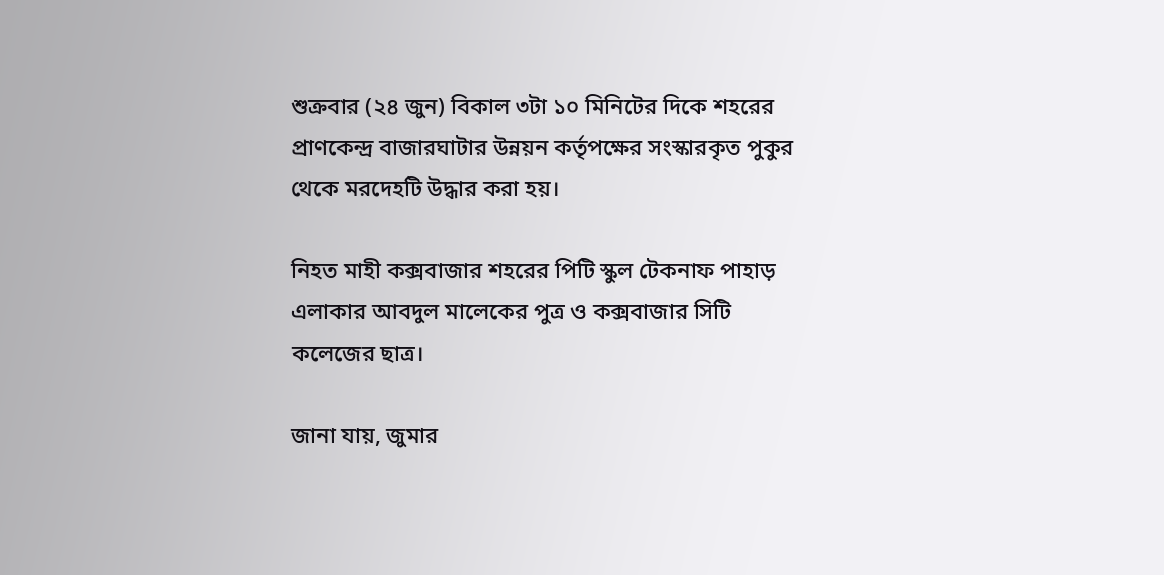শুক্রবার (২৪ জুন) বিকাল ৩টা ১০ মিনিটের দিকে শহরের প্রাণকেন্দ্র বাজারঘাটার উন্নয়ন কর্তৃপক্ষের সংস্কারকৃত পুকুর থেকে মরদেহটি উদ্ধার করা হয়।

নিহত মাহী কক্সবাজার শহরের পিটি স্কুল টেকনাফ পাহাড় এলাকার আবদুল মালেকের পুত্র ও কক্সবাজার সিটি কলেজের ছাত্র।

জানা যায়, জুমার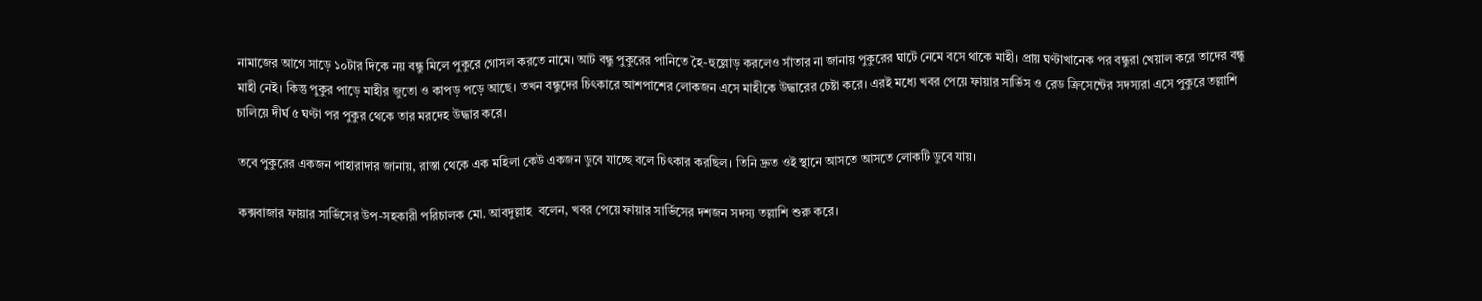নামাজের আগে সাড়ে ১০টার দিকে নয় বন্ধু মিলে পুকুরে গোসল করতে নামে। আট বন্ধু পুকুরের পানিতে হৈ-হুল্লোড় করলেও সাঁতার না জানায় পুকুরের ঘাটে নেমে বসে থাকে মাহী। প্রায় ঘণ্টাখানেক পর বন্ধুরা খেয়াল করে তাদের বন্ধু মাহী নেই। কিন্তু পুকুর পাড়ে মাহীর জুতো ও কাপড় পড়ে আছে। তখন বন্ধুদের চিৎকারে আশপাশের লোকজন এসে মাহীকে উদ্ধারের চেষ্টা করে। এরই মধ্যে খবর পেয়ে ফায়ার সার্ভিস ও রেড ক্রিসেন্টের সদস্যরা এসে পুকুরে তল্লাশি চালিয়ে দীর্ঘ ৫ ঘণ্টা পর পুকুর থেকে তার মরদেহ উদ্ধার করে।

তবে পুকুরের একজন পাহারাদার জানায়, রাস্তা থেকে এক মহিলা কেউ একজন ডুবে যাচ্ছে বলে চিৎকার করছিল। তিনি দ্রুত ওই স্থানে আসতে আসতে লোকটি ডুবে যায়।

কক্সবাজার ফায়ার সার্ভিসের উপ-সহকারী পরিচালক মো. আবদুল্লাহ  বলেন, খবর পেয়ে ফায়ার সার্ভিসের দশজন সদস্য তল্লাশি শুরু করে।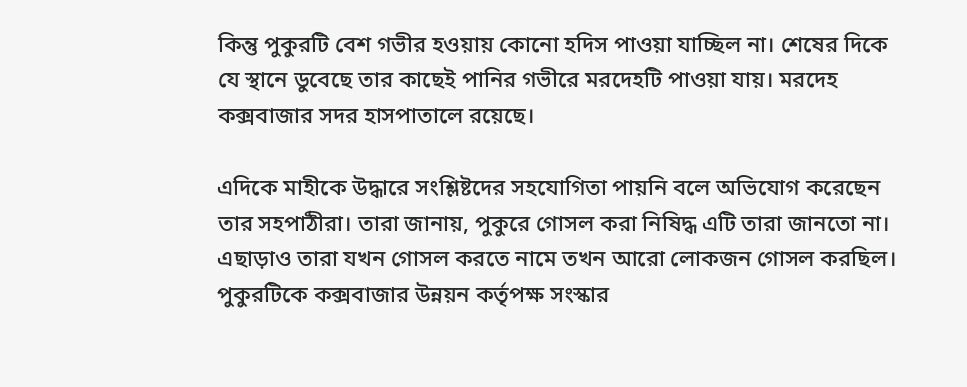কিন্তু পুকুরটি বেশ গভীর হওয়ায় কোনো হদিস পাওয়া যাচ্ছিল না। শেষের দিকে যে স্থানে ডুবেছে তার কাছেই পানির গভীরে মরদেহটি পাওয়া যায়। মরদেহ কক্সবাজার সদর হাসপাতালে রয়েছে।

এদিকে মাহীকে উদ্ধারে সংশ্লিষ্টদের সহযোগিতা পায়নি বলে অভিযোগ করেছেন তার সহপাঠীরা। তারা জানায়, পুকুরে গোসল করা নিষিদ্ধ এটি তারা জানতো না। এছাড়াও তারা যখন গোসল করতে নামে তখন আরো লোকজন গোসল করছিল। পুকুরটিকে কক্সবাজার উন্নয়ন কর্তৃপক্ষ সংস্কার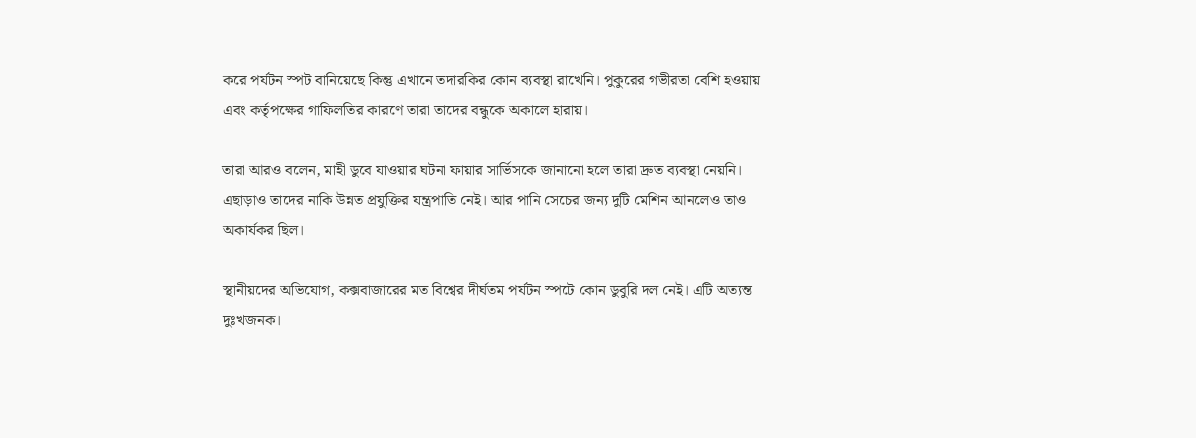করে পর্যটন স্পট বানিয়েছে কিন্তু এখানে তদারকির কোন ব্যবস্থা রাখেনি। পুকুরের গভীরতা বেশি হওয়ায় এবং কর্তৃপক্ষের গাফিলতির কারণে তারা তাদের বন্ধুকে অকালে হারায়।

তারা আরও বলেন, মাহী ডুবে যাওয়ার ঘটনা ফায়ার সার্ভিসকে জানানো হলে তারা দ্রুত ব্যবস্থা নেয়নি। এছাড়াও তাদের নাকি উন্নত প্রযুক্তির যন্ত্রপাতি নেই। আর পানি সেচের জন্য দুটি মেশিন আনলেও তাও অকার্যকর ছিল।

স্থানীয়দের অভিযোগ, কক্সবাজারের মত বিশ্বের দীর্ঘতম পর্যটন স্পটে কোন ডুবুরি দল নেই। এটি অত্যন্ত দুঃখজনক।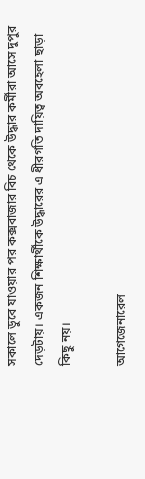সকালে ডুবে যাওয়ার পর কক্সবাজার বিচ থেকে উদ্ধার কর্মীরা আসে দুপুর দেড়টায়। একজন শিক্ষার্থীকে উদ্ধারের এ ধীরগতি দায়িত্ব অবহেলা ছাড়া কিছু নয়।

আগেজেনারেল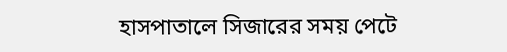হাসপাতালে সিজারের সময় পেটে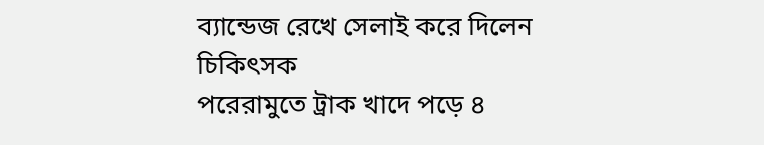ব্যান্ডেজ রেখে সেলাই করে দিলেন চিকিৎসক
পরেরামুতে ট্রাক খাদে পড়ে ৪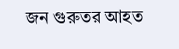জন গুরুতর আহত